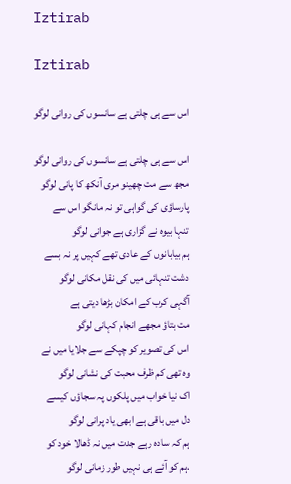Iztirab

Iztirab

اس سے ہی چلتی ہے سانسوں کی روانی لوگو

اس سے ہی چلتی ہے سانسوں کی روانی لوگو
مجھ سے مت چھینو مری آنکھ کا پانی لوگو
پارساؤی کی گواہی تو نہ مانگو اس سے
تنہا بیوہ نے گزاری ہے جوانی لوگو
ہم بیابانوں کے عادی تھے کہیں پر نہ بسے
دشت تنہائی میں کی نقل مکانی لوگو
آگہی کرب کے امکان بڑھا دیتی ہے
مت بتاؤ مجھے انجام کہانی لوگو
اس کی تصویر کو چپکے سے جلایا میں نے
وہ تھی کم ظرف محبت کی نشانی لوگو
اک نیا خواب میں پلکوں پہ سجاؤں کیسے
دل میں باقی ہے ابھی یاد پرانی لوگو
ہم کہ سادہ رہے جدت میں نہ ڈھالا خود کو
.ہم کو آئے ہی نہیں طور زمانی لوگو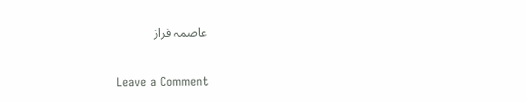عاصمہ فراز

Leave a Comment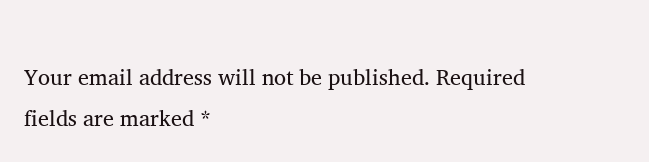Your email address will not be published. Required fields are marked *